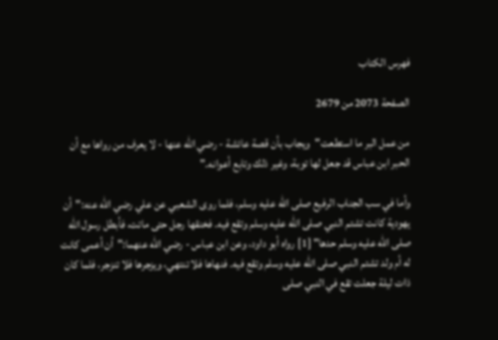فهرس الكتاب

الصفحة 2073 من 2679

من عمل البر ما استطعت"ويجاب بأن قصة عائشة - رضي الله عنها - لا يعرف من رواها مع أن الحبر ابن عباس قد جعل لها توبة، وغير ذلك وتابع أعوانه."

وأما في سب الجناب الرفيع صلى الله عليه وسلم، فلما روى الشعبي عن علي رضي الله عنه:"أن يهودية كانت تشتم النبي صلى الله عليه وسلم وتقع فيه. فخنقها رجل حتى ماتت، فأبطل رسول الله صلى الله عليه وسلم حدها" [1] رواه أبو داود، وعن ابن عباس - رضي الله عنهما:"أن أعمى كانت له أم ولد تشتم النبي صلى الله عليه وسلم وتقع فيه. فنهاها فلا تنتهي، ويزجرها فلا تنزجر، فلما كان ذات ليلة جعلت تقع في النبي صلى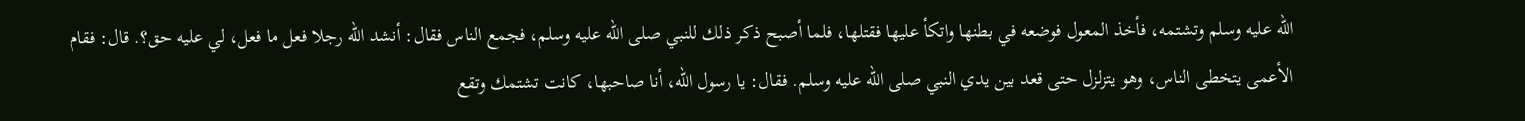الله عليه وسلم وتشتمه، فأخذ المعول فوضعه في بطنها واتكأ عليها فقتلها، فلما أصبح ذكر ذلك للنبي صلى الله عليه وسلم، فجمع الناس فقال: أنشد الله رجلا فعل ما فعل، لي عليه حق؟. قال: فقام الأعمى يتخطى الناس، وهو يتزلزل حتى قعد بين يدي النبي صلى الله عليه وسلم. فقال: يا رسول الله، أنا صاحبها، كانت تشتمك وتقع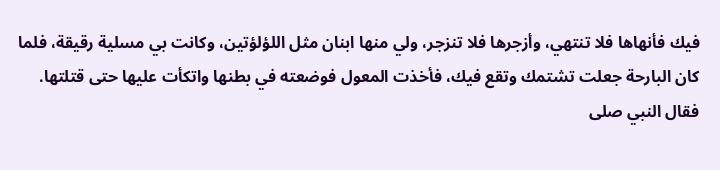فيك فأنهاها فلا تنتهي، وأزجرها فلا تنزجر، ولي منها ابنان مثل اللؤلؤتين، وكانت بي مسلية رقيقة، فلما كان البارحة جعلت تشتمك وتقع فيك، فأخذت المعول فوضعته في بطنها واتكأت عليها حتى قتلتها. فقال النبي صلى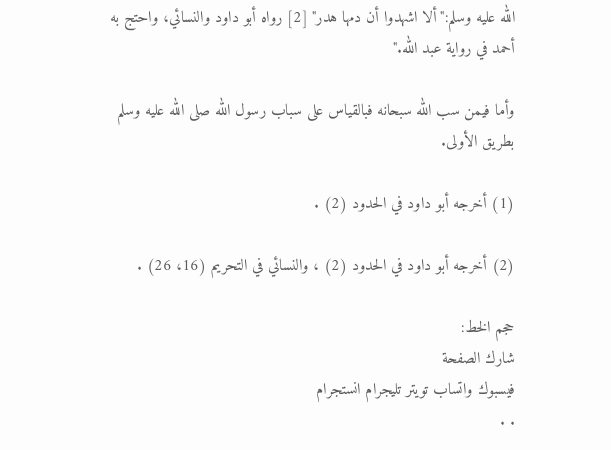الله عليه وسلم:"ألا اشهدوا أن دمها هدر" [2] رواه أبو داود والنسائي، واحتج به أحمد في رواية عبد الله."

وأما فيمن سب الله سبحانه فبالقياس على سباب رسول الله صلى الله عليه وسلم بطريق الأولى.

(1) أخرجه أبو داود في الحدود (2) .

(2) أخرجه أبو داود في الحدود (2) ، والنسائي في التحريم (16، 26) .

حجم الخط:
شارك الصفحة
فيسبوك واتساب تويتر تليجرام انستجرام
. .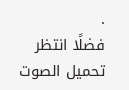.
فضلًا انتظر تحميل الصوت